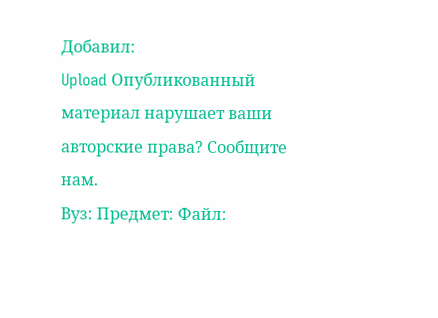Добавил:
Upload Опубликованный материал нарушает ваши авторские права? Сообщите нам.
Вуз: Предмет: Файл: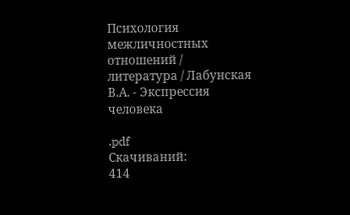Психология межличностных отношений / литература / Лабунская В.А. - Экспрессия человека

.pdf
Скачиваний:
414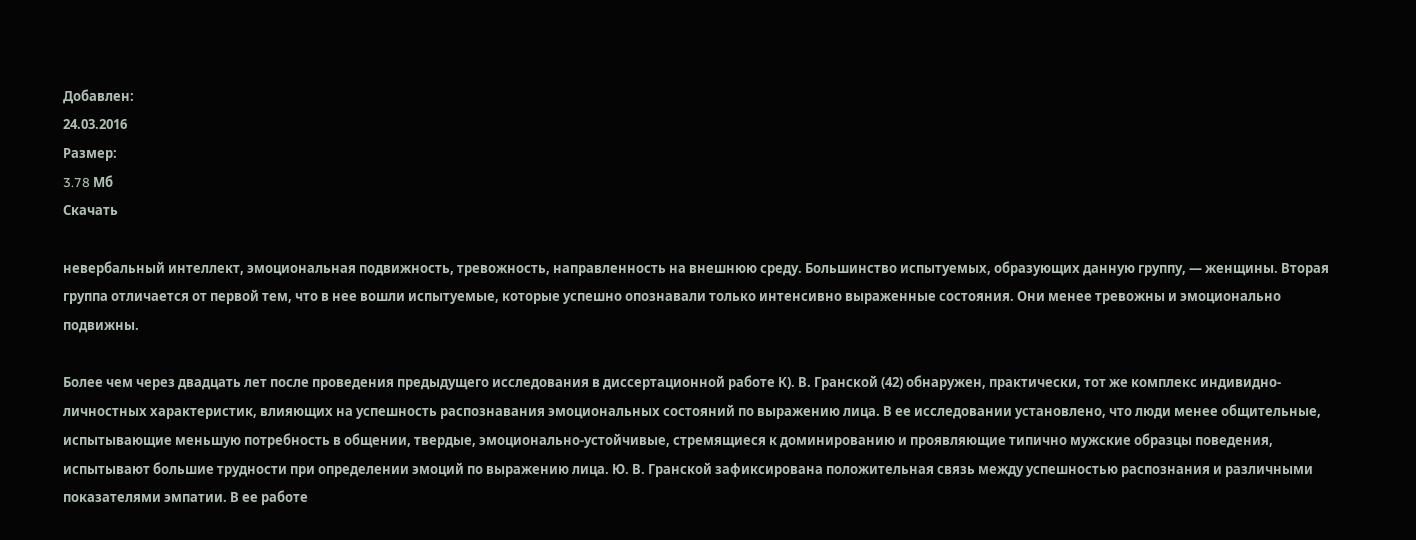Добавлен:
24.03.2016
Размер:
3.78 Mб
Скачать

невербальный интеллект, эмоциональная подвижность, тревожность, направленность на внешнюю среду. Большинство испытуемых, образующих данную группу, — женщины. Вторая группа отличается от первой тем, что в нее вошли испытуемые, которые успешно опознавали только интенсивно выраженные состояния. Они менее тревожны и эмоционально подвижны.

Более чем через двадцать лет после проведения предыдущего исследования в диссертационной работе К). В. Гранской (42) обнаружен, практически, тот же комплекс индивидно-личностных характеристик, влияющих на успешность распознавания эмоциональных состояний по выражению лица. В ее исследовании установлено, что люди менее общительные, испытывающие меньшую потребность в общении, твердые, эмоционально-устойчивые, стремящиеся к доминированию и проявляющие типично мужские образцы поведения, испытывают большие трудности при определении эмоций по выражению лица. Ю. В. Гранской зафиксирована положительная связь между успешностью распознания и различными показателями эмпатии. В ее работе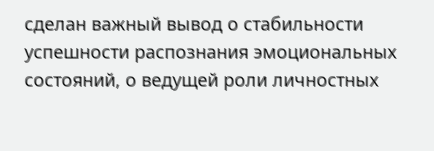сделан важный вывод о стабильности успешности распознания эмоциональных состояний, о ведущей роли личностных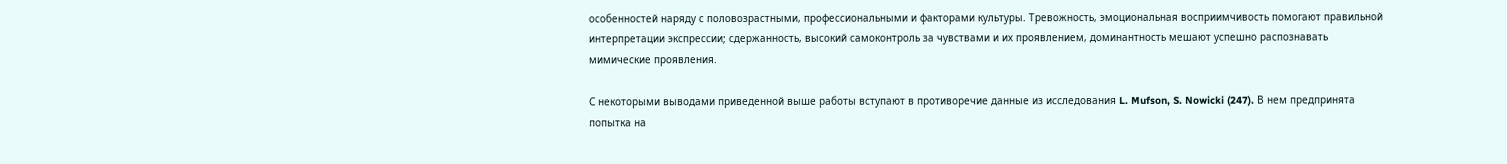особенностей наряду с половозрастными, профессиональными и факторами культуры. Тревожность, эмоциональная восприимчивость помогают правильной интерпретации экспрессии; сдержанность, высокий самоконтроль за чувствами и их проявлением, доминантность мешают успешно распознавать мимические проявления.

С некоторыми выводами приведенной выше работы вступают в противоречие данные из исследования L. Mufson, S. Nowicki (247). В нем предпринята попытка на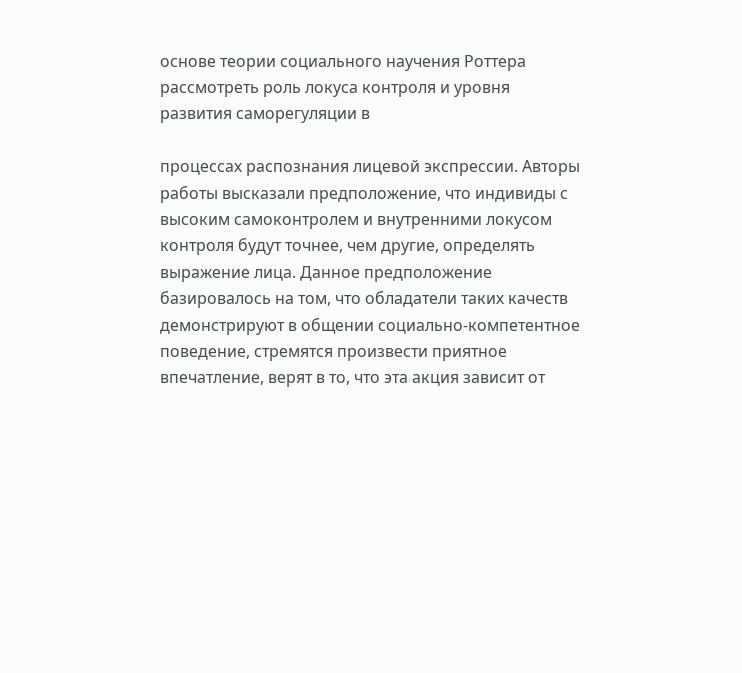основе теории социального научения Роттера рассмотреть роль локуса контроля и уровня развития саморегуляции в

процессах распознания лицевой экспрессии. Авторы работы высказали предположение, что индивиды с высоким самоконтролем и внутренними локусом контроля будут точнее, чем другие, определять выражение лица. Данное предположение базировалось на том, что обладатели таких качеств демонстрируют в общении социально-компетентное поведение, стремятся произвести приятное впечатление, верят в то, что эта акция зависит от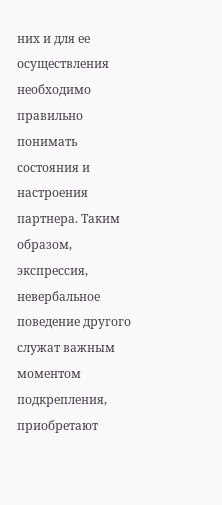них и для ее осуществления необходимо правильно понимать состояния и настроения партнера. Таким образом, экспрессия, невербальное поведение другого служат важным моментом подкрепления, приобретают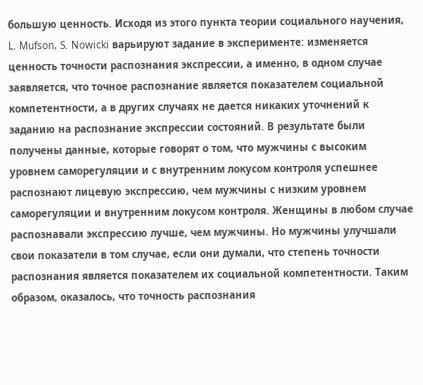большую ценность. Исходя из этого пункта теории социального научения, L. Mufson, S. Nowicki варьируют задание в эксперименте: изменяется ценность точности распознания экспрессии, а именно, в одном случае заявляется, что точное распознание является показателем социальной компетентности, а в других случаях не дается никаких уточнений к заданию на распознание экспрессии состояний. В результате были получены данные, которые говорят о том, что мужчины с высоким уровнем саморегуляции и с внутренним локусом контроля успешнее распознают лицевую экспрессию, чем мужчины с низким уровнем саморегуляции и внутренним локусом контроля. Женщины в любом случае распознавали экспрессию лучше, чем мужчины. Но мужчины улучшали свои показатели в том случае, если они думали, что степень точности распознания является показателем их социальной компетентности. Таким образом, оказалось, что точность распознания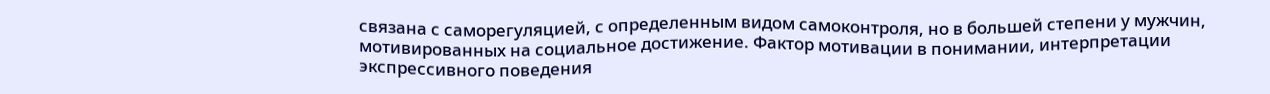связана с саморегуляцией, с определенным видом самоконтроля, но в большей степени у мужчин, мотивированных на социальное достижение. Фактор мотивации в понимании, интерпретации экспрессивного поведения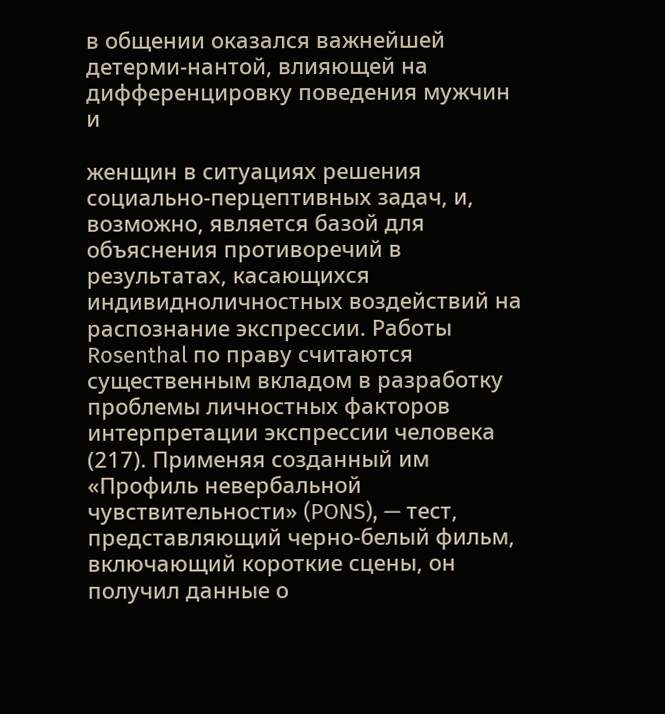в общении оказался важнейшей детерми-нантой, влияющей на дифференцировку поведения мужчин и

женщин в ситуациях решения социально-перцептивных задач, и, возможно, является базой для объяснения противоречий в результатах, касающихся индивидноличностных воздействий на распознание экспрессии. Работы Rosenthal по праву считаются существенным вкладом в разработку проблемы личностных факторов интерпретации экспрессии человека (217). Применяя созданный им «Профиль невербальной чувствительности» (PONS), — тест, представляющий черно-белый фильм, включающий короткие сцены, он получил данные о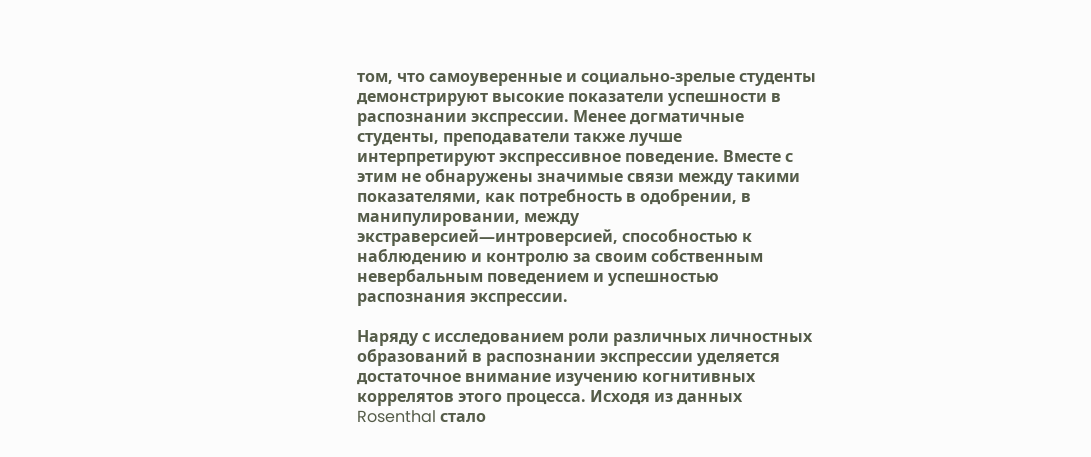том, что самоуверенные и социально-зрелые студенты демонстрируют высокие показатели успешности в распознании экспрессии. Менее догматичные студенты, преподаватели также лучше интерпретируют экспрессивное поведение. Вместе с этим не обнаружены значимые связи между такими показателями, как потребность в одобрении, в манипулировании, между экстраверсией—интроверсией, способностью к наблюдению и контролю за своим собственным невербальным поведением и успешностью распознания экспрессии.

Наряду с исследованием роли различных личностных образований в распознании экспрессии уделяется достаточное внимание изучению когнитивных коррелятов этого процесса. Исходя из данных Rosenthal стало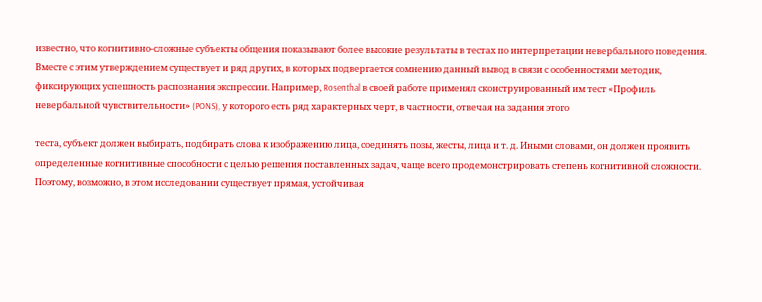известно, что когнитивно-сложные субъекты общения показывают более высокие результаты в тестах по интерпретации невербального поведения. Вместе с этим утверждением существует и ряд других, в которых подвергается сомнению данный вывод в связи с особенностями методик, фиксирующих успешность распознания экспрессии. Например, Rosenthal в своей работе применял сконструированный им тест «Профиль невербальной чувствительности» (PONS), у которого есть ряд характерных черт, в частности, отвечая на задания этого

теста, субъект должен выбирать, подбирать слова к изображению лица, соединять позы, жесты, лица и т. д. Иными словами, он должен проявить определенные когнитивные способности с целью решения поставленных задач, чаще всего продемонстрировать степень когнитивной сложности. Поэтому, возможно, в этом исследовании существует прямая, устойчивая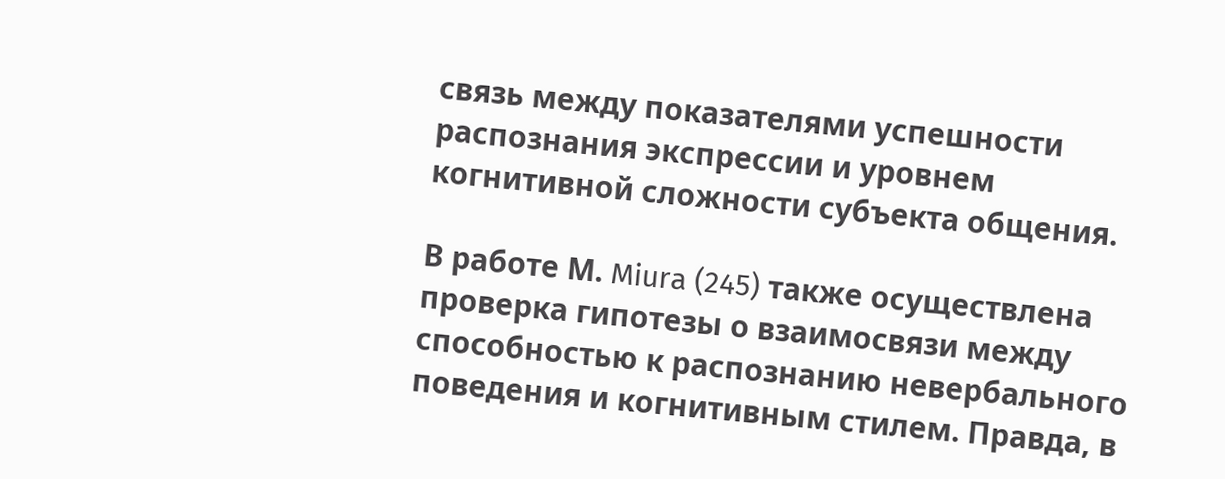связь между показателями успешности распознания экспрессии и уровнем когнитивной сложности субъекта общения.

В работе М. Miura (245) также осуществлена проверка гипотезы о взаимосвязи между способностью к распознанию невербального поведения и когнитивным стилем. Правда, в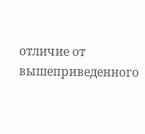отличие от вышеприведенного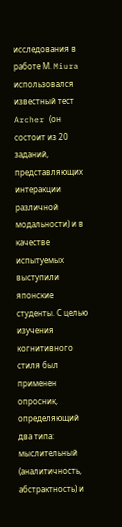исследования в работе М. Miura использовался известный тест Archer (он состоит из 20 заданий, представляющих интеракции различной модальности) и в качестве испытуемых выступили японские студенты. С целью изучения когнитивного стиля был применен опросник, определяющий два типа: мыслительный (аналитичность, абстрактность) и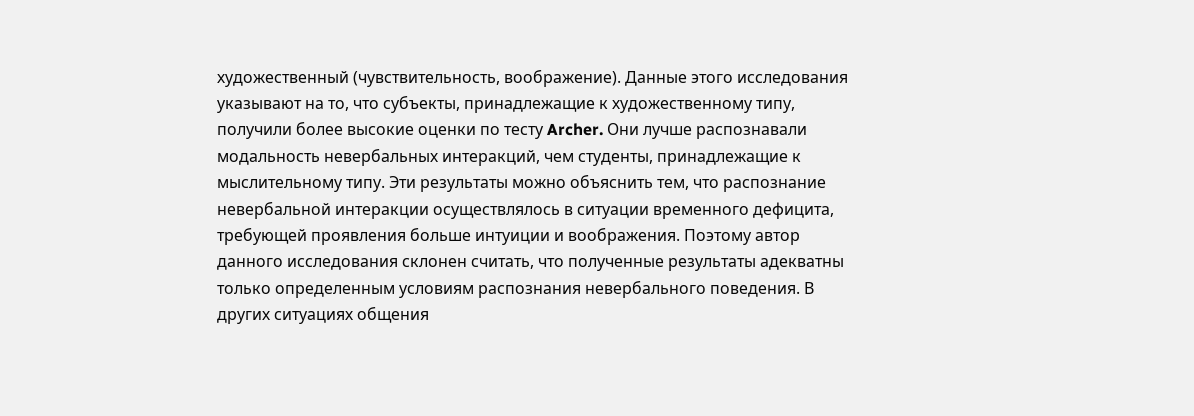художественный (чувствительность, воображение). Данные этого исследования указывают на то, что субъекты, принадлежащие к художественному типу, получили более высокие оценки по тесту Archer. Они лучше распознавали модальность невербальных интеракций, чем студенты, принадлежащие к мыслительному типу. Эти результаты можно объяснить тем, что распознание невербальной интеракции осуществлялось в ситуации временного дефицита, требующей проявления больше интуиции и воображения. Поэтому автор данного исследования склонен считать, что полученные результаты адекватны только определенным условиям распознания невербального поведения. В других ситуациях общения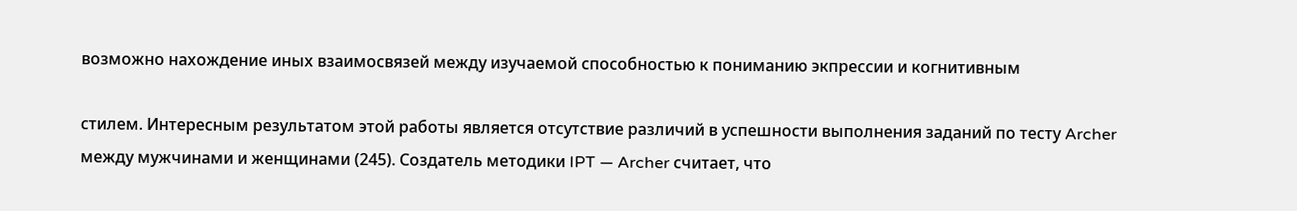возможно нахождение иных взаимосвязей между изучаемой способностью к пониманию экпрессии и когнитивным

стилем. Интересным результатом этой работы является отсутствие различий в успешности выполнения заданий по тесту Archer между мужчинами и женщинами (245). Создатель методики IPT — Archer считает, что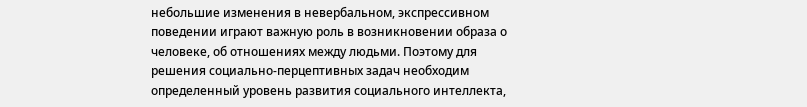небольшие изменения в невербальном, экспрессивном поведении играют важную роль в возникновении образа о человеке, об отношениях между людьми. Поэтому для решения социально-перцептивных задач необходим определенный уровень развития социального интеллекта,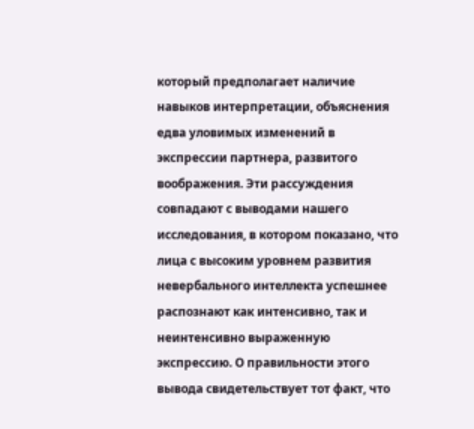который предполагает наличие навыков интерпретации, объяснения едва уловимых изменений в экспрессии партнера, развитого воображения. Эти рассуждения совпадают с выводами нашего исследования, в котором показано, что лица с высоким уровнем развития невербального интеллекта успешнее распознают как интенсивно, так и неинтенсивно выраженную экспрессию. О правильности этого вывода свидетельствует тот факт, что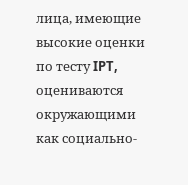лица, имеющие высокие оценки по тесту IPT, оцениваются окружающими как социально-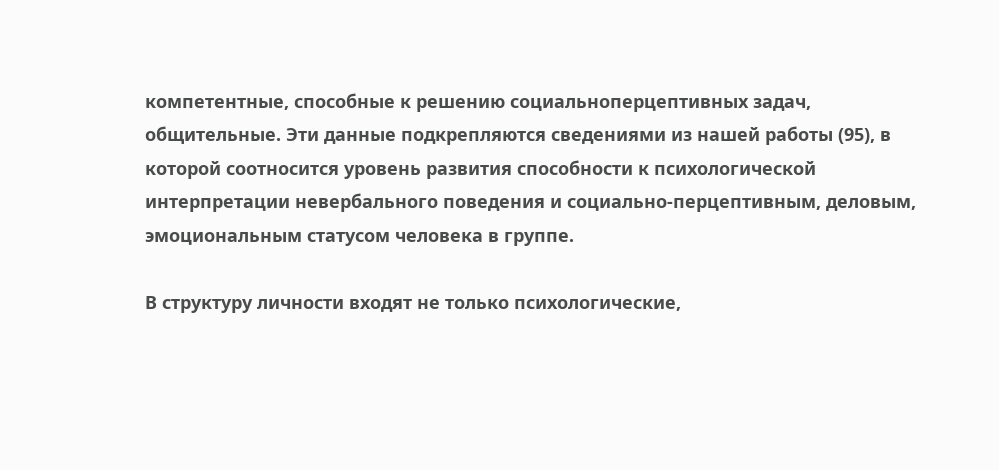компетентные, способные к решению социальноперцептивных задач, общительные. Эти данные подкрепляются сведениями из нашей работы (95), в которой соотносится уровень развития способности к психологической интерпретации невербального поведения и социально-перцептивным, деловым, эмоциональным статусом человека в группе.

В структуру личности входят не только психологические,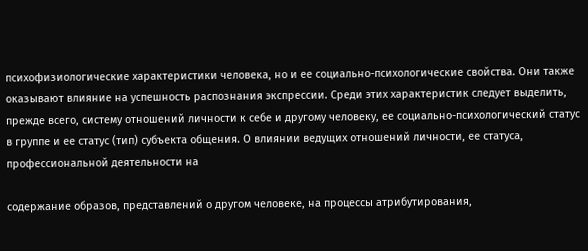психофизиологические характеристики человека, но и ее социально-психологические свойства. Они также оказывают влияние на успешность распознания экспрессии. Среди этих характеристик следует выделить, прежде всего, систему отношений личности к себе и другому человеку, ее социально-психологический статус в группе и ее статус (тип) субъекта общения. О влиянии ведущих отношений личности, ее статуса, профессиональной деятельности на

содержание образов, представлений о другом человеке, на процессы атрибутирования,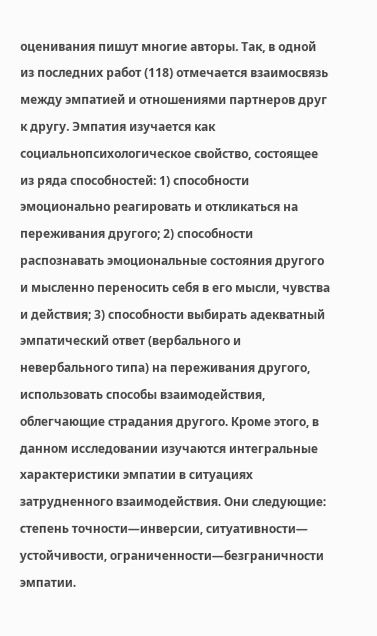оценивания пишут многие авторы. Так, в одной из последних работ (118) отмечается взаимосвязь между эмпатией и отношениями партнеров друг к другу. Эмпатия изучается как социальнопсихологическое свойство, состоящее из ряда способностей: 1) способности эмоционально реагировать и откликаться на переживания другого; 2) способности распознавать эмоциональные состояния другого и мысленно переносить себя в его мысли, чувства и действия; 3) способности выбирать адекватный эмпатический ответ (вербального и невербального типа) на переживания другого, использовать способы взаимодействия, облегчающие страдания другого. Кроме этого, в данном исследовании изучаются интегральные характеристики эмпатии в ситуациях затрудненного взаимодействия. Они следующие: степень точности—инверсии, ситуативности— устойчивости, ограниченности—безграничности эмпатии.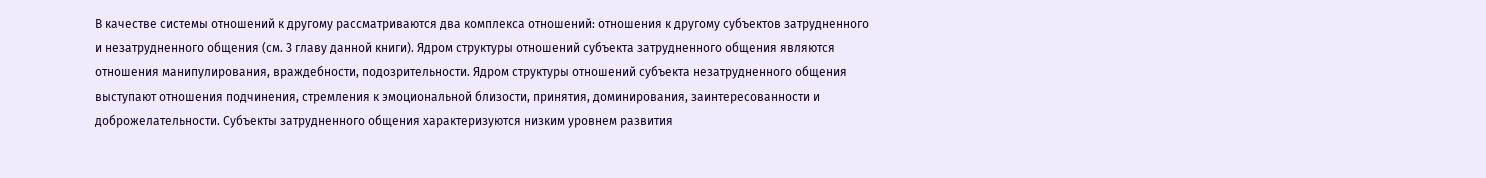В качестве системы отношений к другому рассматриваются два комплекса отношений: отношения к другому субъектов затрудненного и незатрудненного общения (см. 3 главу данной книги). Ядром структуры отношений субъекта затрудненного общения являются отношения манипулирования, враждебности, подозрительности. Ядром структуры отношений субъекта незатрудненного общения выступают отношения подчинения, стремления к эмоциональной близости, принятия, доминирования, заинтересованности и доброжелательности. Субъекты затрудненного общения характеризуются низким уровнем развития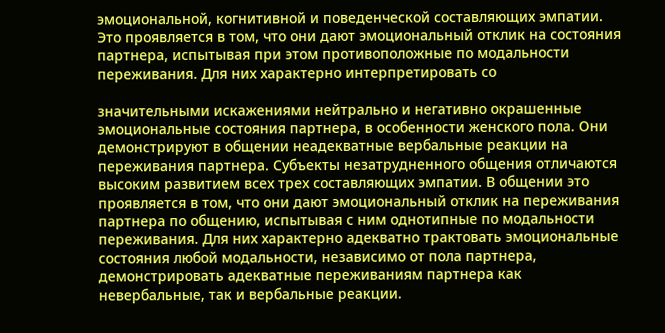эмоциональной, когнитивной и поведенческой составляющих эмпатии. Это проявляется в том, что они дают эмоциональный отклик на состояния партнера, испытывая при этом противоположные по модальности переживания. Для них характерно интерпретировать со

значительными искажениями нейтрально и негативно окрашенные эмоциональные состояния партнера, в особенности женского пола. Они демонстрируют в общении неадекватные вербальные реакции на переживания партнера. Субъекты незатрудненного общения отличаются высоким развитием всех трех составляющих эмпатии. В общении это проявляется в том, что они дают эмоциональный отклик на переживания партнера по общению, испытывая с ним однотипные по модальности переживания. Для них характерно адекватно трактовать эмоциональные состояния любой модальности, независимо от пола партнера, демонстрировать адекватные переживаниям партнера как невербальные, так и вербальные реакции.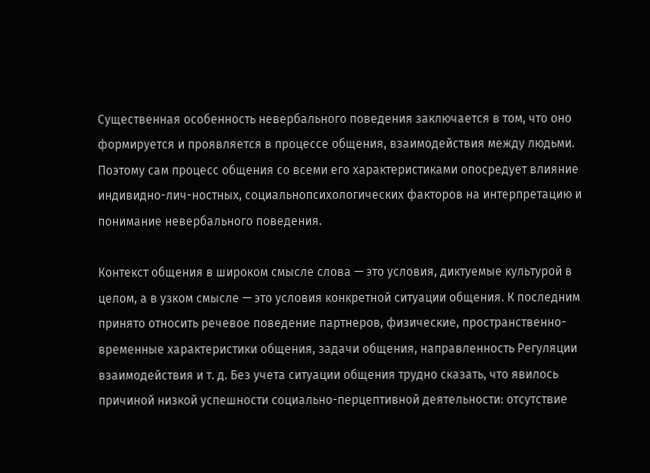Существенная особенность невербального поведения заключается в том, что оно формируется и проявляется в процессе общения, взаимодействия между людьми. Поэтому сам процесс общения со всеми его характеристиками опосредует влияние индивидно-лич-ностных, социальнопсихологических факторов на интерпретацию и понимание невербального поведения.

Контекст общения в широком смысле слова — это условия, диктуемые культурой в целом, а в узком смысле — это условия конкретной ситуации общения. К последним принято относить речевое поведение партнеров, физические, пространственно-временные характеристики общения, задачи общения, направленность Регуляции взаимодействия и т. д. Без учета ситуации общения трудно сказать, что явилось причиной низкой успешности социально-перцептивной деятельности: отсутствие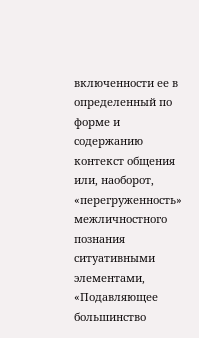включенности ее в определенный по форме и содержанию контекст общения или, наоборот, «перегруженность» межличностного познания ситуативными элементами, «Подавляющее большинство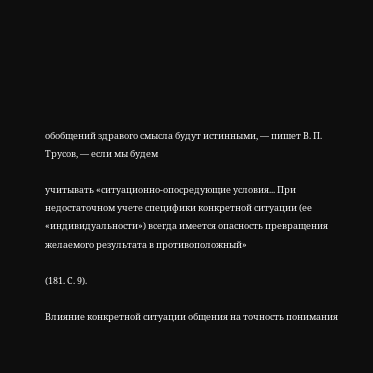обобщений здравого смысла будут истинными, — пишет В. П. Трусов, — если мы будем

учитывать «ситуационно-опосредующие условия... При недостаточном учете специфики конкретной ситуации (ее «индивидуальности») всегда имеется опасность превращения желаемого результата в противоположный»

(181. С. 9).

Влияние конкретной ситуации общения на точность понимания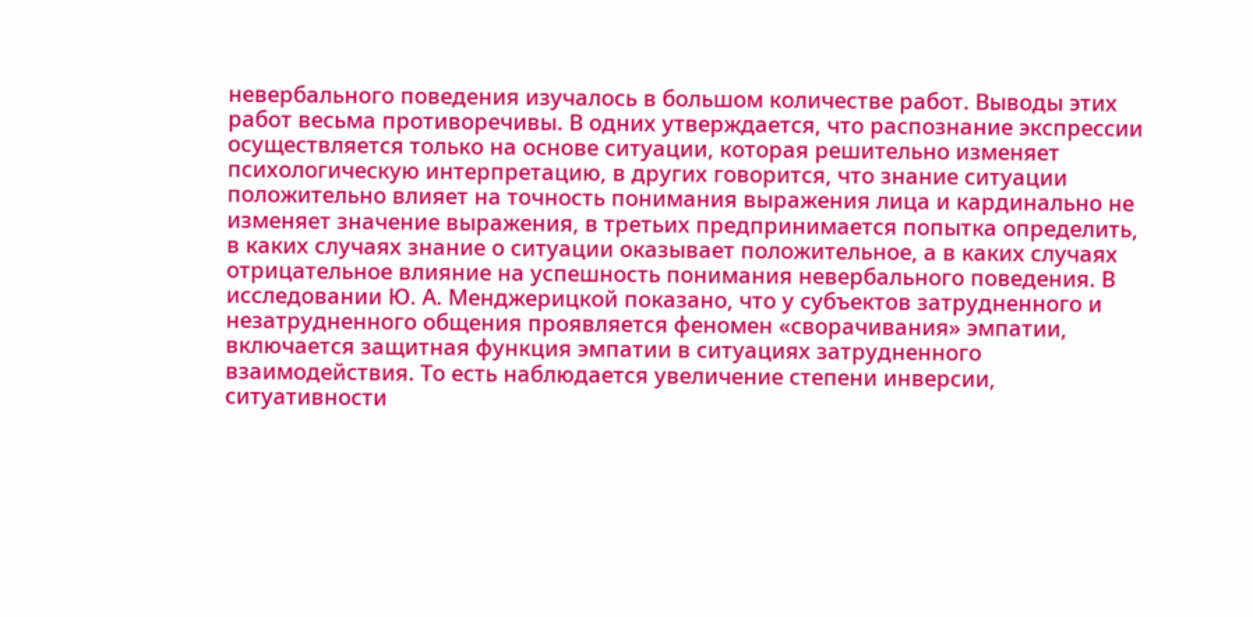невербального поведения изучалось в большом количестве работ. Выводы этих работ весьма противоречивы. В одних утверждается, что распознание экспрессии осуществляется только на основе ситуации, которая решительно изменяет психологическую интерпретацию, в других говорится, что знание ситуации положительно влияет на точность понимания выражения лица и кардинально не изменяет значение выражения, в третьих предпринимается попытка определить, в каких случаях знание о ситуации оказывает положительное, а в каких случаях отрицательное влияние на успешность понимания невербального поведения. В исследовании Ю. А. Менджерицкой показано, что у субъектов затрудненного и незатрудненного общения проявляется феномен «сворачивания» эмпатии, включается защитная функция эмпатии в ситуациях затрудненного взаимодействия. То есть наблюдается увеличение степени инверсии, ситуативности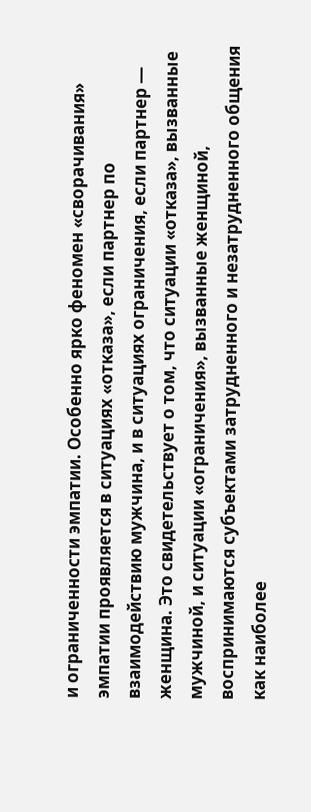и ограниченности эмпатии. Особенно ярко феномен «сворачивания» эмпатии проявляется в ситуациях «отказа», если партнер по взаимодействию мужчина, и в ситуациях ограничения, если партнер — женщина. Это свидетельствует о том, что ситуации «отказа», вызванные мужчиной, и ситуации «ограничения», вызванные женщиной, воспринимаются субъектами затрудненного и незатрудненного общения как наиболее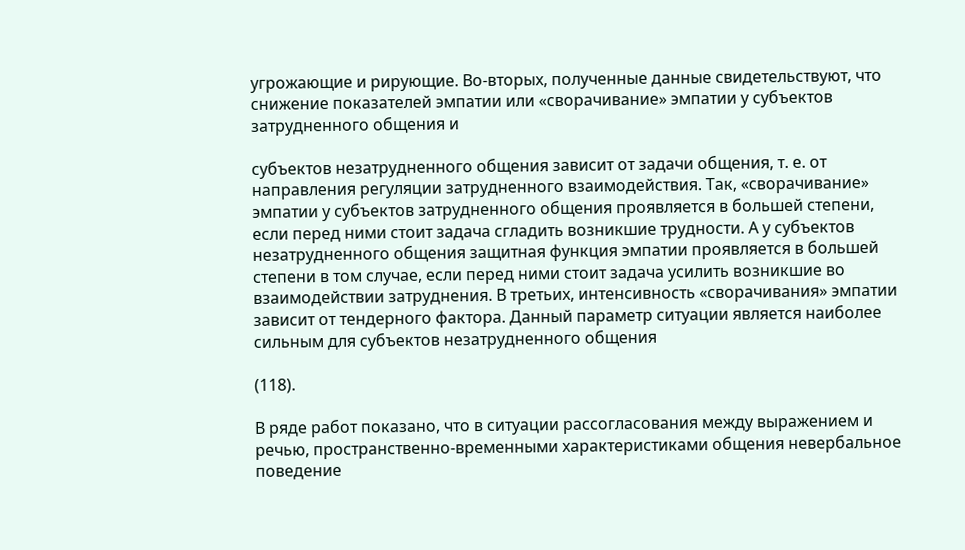угрожающие и рирующие. Во-вторых, полученные данные свидетельствуют, что снижение показателей эмпатии или «сворачивание» эмпатии у субъектов затрудненного общения и

субъектов незатрудненного общения зависит от задачи общения, т. е. от направления регуляции затрудненного взаимодействия. Так, «сворачивание» эмпатии у субъектов затрудненного общения проявляется в большей степени, если перед ними стоит задача сгладить возникшие трудности. А у субъектов незатрудненного общения защитная функция эмпатии проявляется в большей степени в том случае, если перед ними стоит задача усилить возникшие во взаимодействии затруднения. В третьих, интенсивность «сворачивания» эмпатии зависит от тендерного фактора. Данный параметр ситуации является наиболее сильным для субъектов незатрудненного общения

(118).

В ряде работ показано, что в ситуации рассогласования между выражением и речью, пространственно-временными характеристиками общения невербальное поведение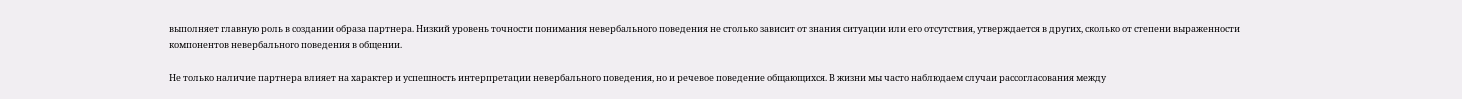выполняет главную роль в создании образа партнера. Низкий уровень точности понимания невербального поведения не столько зависит от знания ситуации или его отсутствия, утверждается в других, сколько от степени выраженности компонентов невербального поведения в общении.

Не только наличие партнера влияет на характер и успешность интерпретации невербального поведения, но и речевое поведение общающихся. В жизни мы часто наблюдаем случаи рассогласования между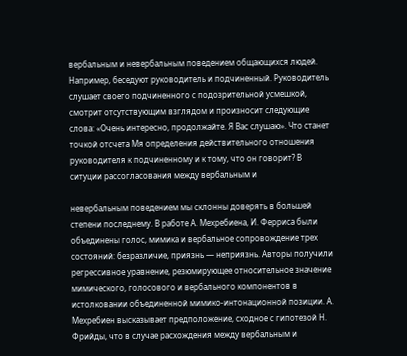вербальным и невербальным поведением общающихся людей. Например, беседуют руководитель и подчиненный. Руководитель слушает своего подчиненного с подозрительной усмешкой, смотрит отсутствующим взглядом и произносит следующие слова: «Очень интересно, продолжайте. Я Вас слушаю». Что станет точкой отсчета Мя определения действительного отношения руководителя к подчиненному и к тому, что он говорит? В ситуции рассогласования между вербальным и

невербальным поведением мы склонны доверять в большей степени последнему. В работе А. Мехребиена, И. Ферриса были объединены голос, мимика и вербальное сопровождение трех состояний: безразличие, приязнь — неприязнь. Авторы получили регрессивное уравнение, резюмирующее относительное значение мимического, голосового и вербального компонентов в истолковании объединенной мимико-интонационной позиции. А. Мехребиен высказывает предположение, сходное с гипотезой Н. Фрийды, что в случае расхождения между вербальным и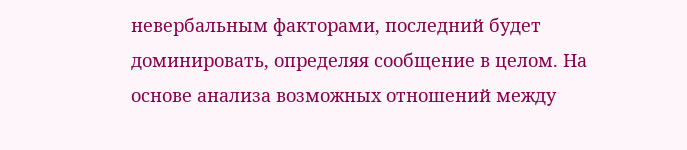невербальным факторами, последний будет доминировать, определяя сообщение в целом. На основе анализа возможных отношений между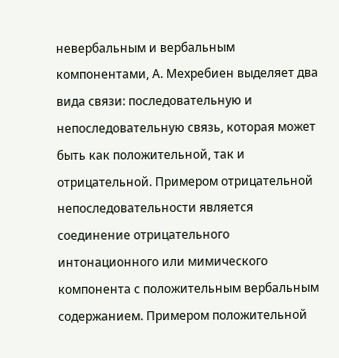невербальным и вербальным компонентами, А. Мехребиен выделяет два вида связи: последовательную и непоследовательную связь, которая может быть как положительной, так и отрицательной. Примером отрицательной непоследовательности является соединение отрицательного интонационного или мимического компонента с положительным вербальным содержанием. Примером положительной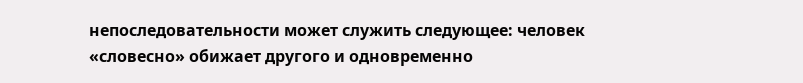непоследовательности может служить следующее: человек «словесно» обижает другого и одновременно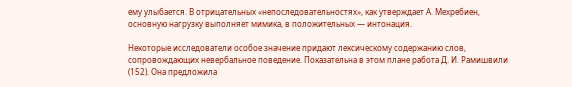ему улыбается. В отрицательных «непоследовательностях», как утверждает А. Мехребиен, основную нагрузку выполняет мимика, в положительных — интонация.

Некоторые исследователи особое значение придают лексическому содержанию слов, сопровождающих невербальное поведение. Показательна в этом плане работа Д. И. Рамишвили (152). Она предложила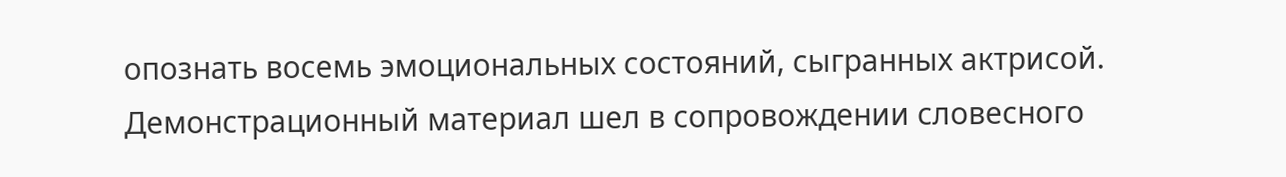опознать восемь эмоциональных состояний, сыгранных актрисой. Демонстрационный материал шел в сопровождении словесного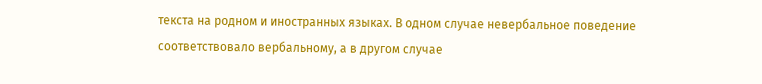текста на родном и иностранных языках. В одном случае невербальное поведение соответствовало вербальному, а в другом случае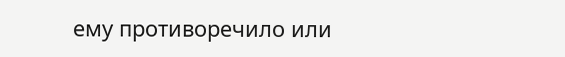ему противоречило или